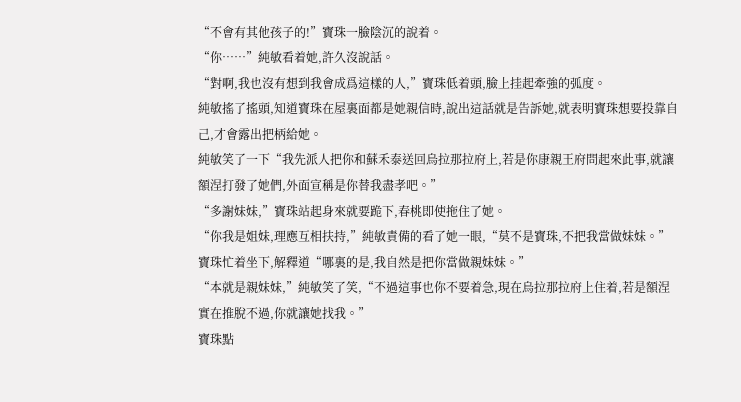“不會有其他孩子的!”寶珠一臉陰沉的說着。
“你……”純敏看着她,許久沒說話。
“對啊,我也沒有想到我會成爲這樣的人,”寶珠低着頭,臉上挂起牽強的弧度。
純敏搖了搖頭,知道寶珠在屋裏面都是她親信時,說出這話就是告訴她,就表明寶珠想要投靠自己,才會露出把柄給她。
純敏笑了一下“我先派人把你和蘇禾泰送回烏拉那拉府上,若是你康親王府問起來此事,就讓額涅打發了她們,外面宣稱是你替我盡孝吧。”
“多謝妹妹,”寶珠站起身來就要跪下,春桃即使拖住了她。
“你我是姐妹,理應互相扶持,”純敏責備的看了她一眼,“莫不是寶珠,不把我當做妹妹。”
寶珠忙着坐下,解釋道“哪裏的是,我自然是把你當做親妹妹。”
“本就是親妹妹,”純敏笑了笑,“不過這事也你不要着急,現在烏拉那拉府上住着,若是額涅實在推脫不過,你就讓她找我。”
寶珠點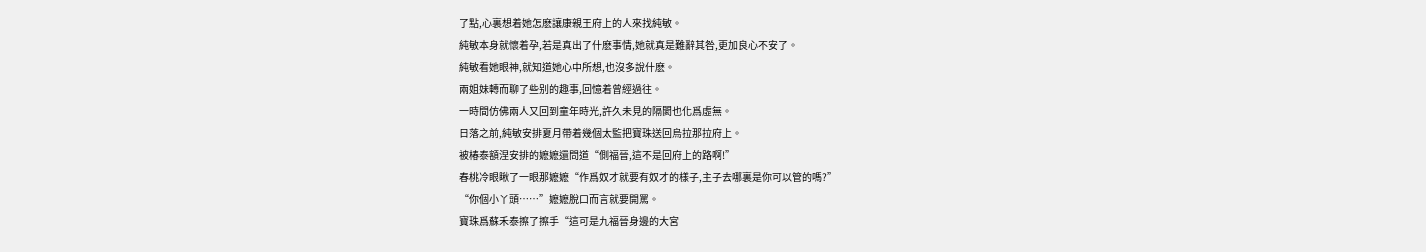了點,心裏想着她怎麽讓康親王府上的人來找純敏。
純敏本身就懷着孕,若是真出了什麽事情,她就真是難辭其咎,更加良心不安了。
純敏看她眼神,就知道她心中所想,也沒多說什麽。
兩姐妹轉而聊了些别的趣事,回憶着曾經過往。
一時間仿佛兩人又回到童年時光,許久未見的隔閡也化爲虛無。
日落之前,純敏安排夏月帶着幾個太監把寶珠送回烏拉那拉府上。
被椿泰額涅安排的嬷嬷還問道“側福晉,這不是回府上的路啊!”
春桃冷眼瞅了一眼那嬷嬷“作爲奴才就要有奴才的樣子,主子去哪裏是你可以管的嗎?”
“你個小丫頭……”嬷嬷脫口而言就要開罵。
寶珠爲蘇禾泰擦了擦手“這可是九福晉身邊的大宮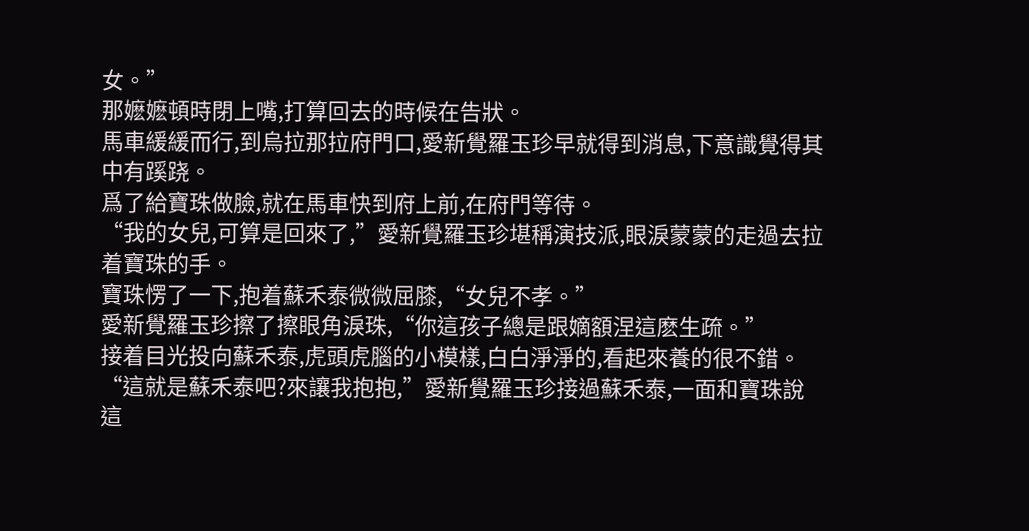女。”
那嬷嬷頓時閉上嘴,打算回去的時候在告狀。
馬車緩緩而行,到烏拉那拉府門口,愛新覺羅玉珍早就得到消息,下意識覺得其中有蹊跷。
爲了給寶珠做臉,就在馬車快到府上前,在府門等待。
“我的女兒,可算是回來了,”愛新覺羅玉珍堪稱演技派,眼淚蒙蒙的走過去拉着寶珠的手。
寶珠愣了一下,抱着蘇禾泰微微屈膝,“女兒不孝。”
愛新覺羅玉珍擦了擦眼角淚珠,“你這孩子總是跟嫡額涅這麽生疏。”
接着目光投向蘇禾泰,虎頭虎腦的小模樣,白白淨淨的,看起來養的很不錯。
“這就是蘇禾泰吧?來讓我抱抱,”愛新覺羅玉珍接過蘇禾泰,一面和寶珠說這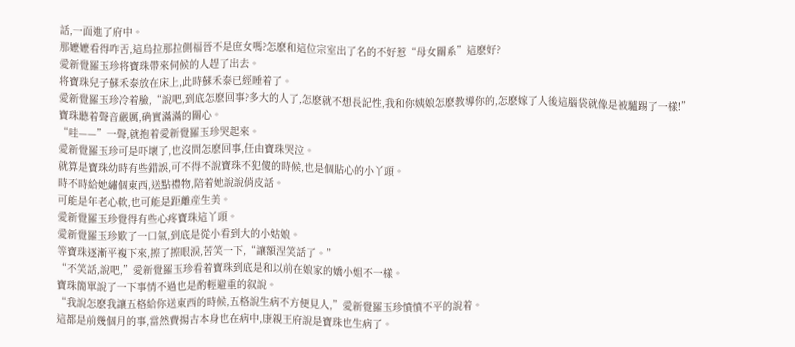話,一面進了府中。
那嬷嬷看得咋舌,這烏拉那拉側福晉不是庶女嗎?怎麽和這位宗室出了名的不好惹“母女關系”這麽好?
愛新覺羅玉珍将寶珠帶來伺候的人趕了出去。
将寶珠兒子蘇禾泰放在床上,此時蘇禾泰已經睡着了。
愛新覺羅玉珍冷着臉,“說吧,到底怎麽回事?多大的人了,怎麽就不想長記性,我和你姨娘怎麽教導你的,怎麽嫁了人後這腦袋就像是被驢踢了一樣!”
寶珠聽着聲音嚴厲,确實滿滿的關心。
“哇——”一聲,就抱着愛新覺羅玉珍哭起來。
愛新覺羅玉珍可是吓壞了,也沒問怎麽回事,任由寶珠哭泣。
就算是寶珠幼時有些錯誤,可不得不說寶珠不犯傻的時候,也是個貼心的小丫頭。
時不時給她繡個東西,送點禮物,陪着她說說俏皮話。
可能是年老心軟,也可能是距離産生美。
愛新覺羅玉珍覺得有些心疼寶珠這丫頭。
愛新覺羅玉珍歎了一口氣,到底是從小看到大的小姑娘。
等寶珠逐漸平複下來,擦了擦眼淚,苦笑一下,“讓額涅笑話了。”
“不笑話,說吧,”愛新覺羅玉珍看着寶珠到底是和以前在娘家的嬌小姐不一樣。
寶珠簡單說了一下事情不過也是酌輕避重的叙說。
“我說怎麽我讓五格給你送東西的時候,五格說生病不方便見人,”愛新覺羅玉珍憤憤不平的說着。
這都是前幾個月的事,當然費揚古本身也在病中,康親王府說是寶珠也生病了。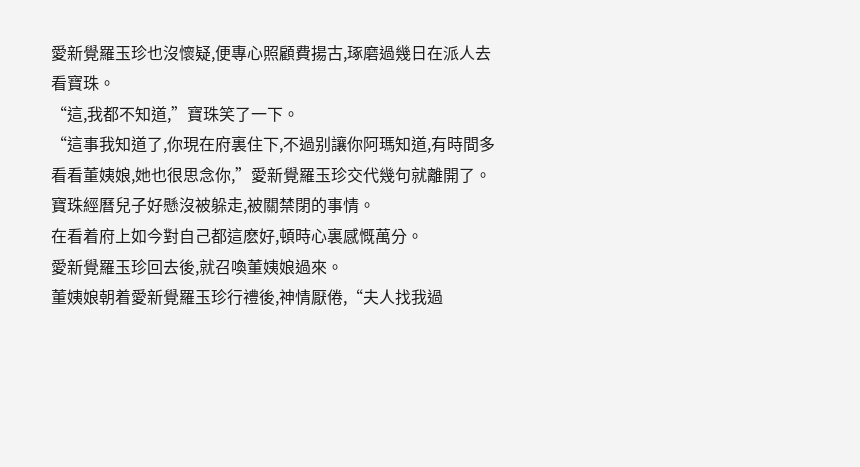愛新覺羅玉珍也沒懷疑,便專心照顧費揚古,琢磨過幾日在派人去看寶珠。
“這,我都不知道,”寶珠笑了一下。
“這事我知道了,你現在府裏住下,不過别讓你阿瑪知道,有時間多看看董姨娘,她也很思念你,”愛新覺羅玉珍交代幾句就離開了。
寶珠經曆兒子好懸沒被躲走,被關禁閉的事情。
在看着府上如今對自己都這麽好,頓時心裏感慨萬分。
愛新覺羅玉珍回去後,就召喚董姨娘過來。
董姨娘朝着愛新覺羅玉珍行禮後,神情厭倦,“夫人找我過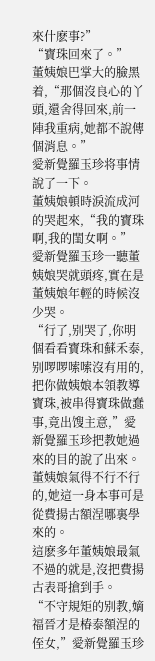來什麽事?”
“寶珠回來了。”
董姨娘巴掌大的臉黑着,“那個沒良心的丫頭,還舍得回來,前一陣我重病,她都不說傳個消息。”
愛新覺羅玉珍将事情說了一下。
董姨娘頓時淚流成河的哭起來,“我的寶珠啊,我的閨女啊。”
愛新覺羅玉珍一聽董姨娘哭就頭疼,實在是董姨娘年輕的時候沒少哭。
“行了,别哭了,你明個看看寶珠和蘇禾泰,别啰啰嗦嗦沒有用的,把你做姨娘本領教導寶珠,被串得寶珠做蠢事,竟出馊主意,”愛新覺羅玉珍把教她過來的目的說了出來。
董姨娘氣得不行不行的,她這一身本事可是從費揚古額涅哪裏學來的。
這麽多年董姨娘最氣不過的就是,沒把費揚古表哥搶到手。
“不守規矩的别教,嫡福晉才是椿泰額涅的侄女,”愛新覺羅玉珍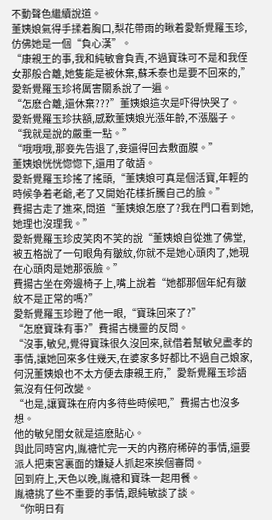不動聲色繼續說道。
董姨娘氣得手揉着胸口,梨花帶雨的瞅着愛新覺羅玉珍,仿佛她是一個“負心漢”。
“康親王的事,我和純敏會負責,不過寶珠可不是和我侄女那般合離,她隻能是被休棄,蘇禾泰也是要不回來的,”愛新覺羅玉珍将厲害關系說了一遍。
“怎麽合離,還休棄???”董姨娘這次是吓得快哭了。
愛新覺羅玉珍扶額,感歎董姨娘光漲年齡,不漲腦子。
“我就是說的嚴重一點。”
“哦哦哦,那妾先告退了,妾還得回去敷面膜。”
董姨娘恍恍惚惚下,還用了敬語。
愛新覺羅玉珍搖了搖頭,“董姨娘可真是個活寶,年輕的時候争着老爺,老了又開始花樣折騰自己的臉。”
費揚古走了進來,問道“董姨娘怎麽了?我在門口看到她,她理也沒理我。”
愛新覺羅玉珍皮笑肉不笑的說“董姨娘自從進了佛堂,被五格說了一句眼角有皺紋,你就不是她心頭肉了,她現在心頭肉是她那張臉。”
費揚古坐在旁邊椅子上,嘴上說着“她都那個年紀有皺紋不是正常的嗎?”
愛新覺羅玉珍瞪了他一眼,“寶珠回來了?”
“怎麽寶珠有事?”費揚古機靈的反問。
“沒事,敏兒,覺得寶珠很久沒回來,就借着幫敏兒盡孝的事情,讓她回來多住幾天,在婆家多好都比不過自己娘家,何況董姨娘也不太方便去康親王府,”愛新覺羅玉珍語氣沒有任何改變。
“也是,讓寶珠在府内多待些時候吧,”費揚古也沒多想。
他的敏兒閨女就是這麽貼心。
與此同時宮内,胤禟忙完一天的内務府稀碎的事情,還要派人把東宮裏面的嫌疑人抓起來挨個審問。
回到府上,天色以晚,胤禟和寶珠一起用餐。
胤禟挑了些不重要的事情,跟純敏談了談。
“你明日有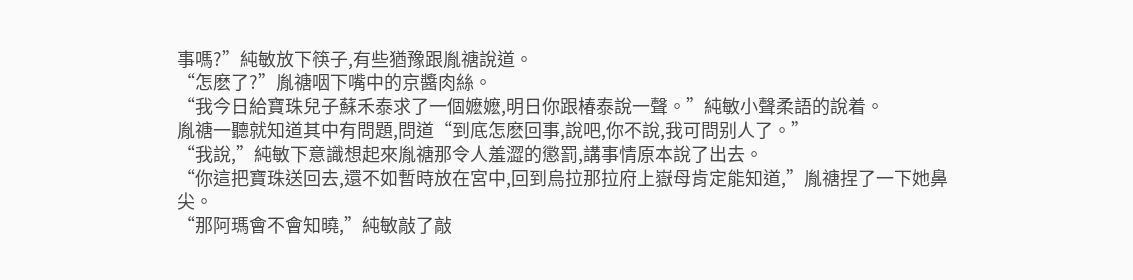事嗎?”純敏放下筷子,有些猶豫跟胤禟說道。
“怎麽了?”胤禟咽下嘴中的京醬肉絲。
“我今日給寶珠兒子蘇禾泰求了一個嬷嬷,明日你跟椿泰說一聲。”純敏小聲柔語的說着。
胤禟一聽就知道其中有問題,問道“到底怎麽回事,說吧,你不說,我可問别人了。”
“我說,”純敏下意識想起來胤禟那令人羞澀的懲罰,講事情原本說了出去。
“你這把寶珠送回去,還不如暫時放在宮中,回到烏拉那拉府上嶽母肯定能知道,”胤禟捏了一下她鼻尖。
“那阿瑪會不會知曉,”純敏敲了敲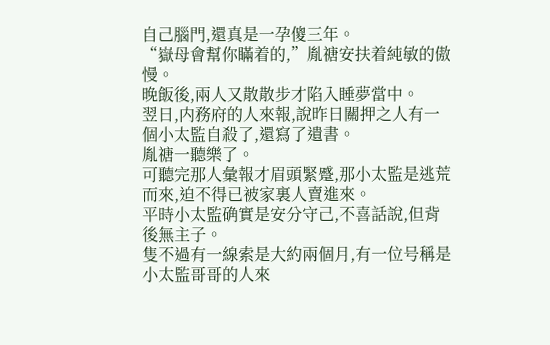自己腦門,還真是一孕傻三年。
“嶽母會幫你瞞着的,”胤禟安扶着純敏的傲慢。
晚飯後,兩人又散散步才陷入睡夢當中。
翌日,内務府的人來報,說昨日關押之人有一個小太監自殺了,還寫了遺書。
胤禟一聽樂了。
可聽完那人彙報才眉頭緊蹙,那小太監是逃荒而來,迫不得已被家裏人賣進來。
平時小太監确實是安分守己,不喜話說,但背後無主子。
隻不過有一線索是大約兩個月,有一位号稱是小太監哥哥的人來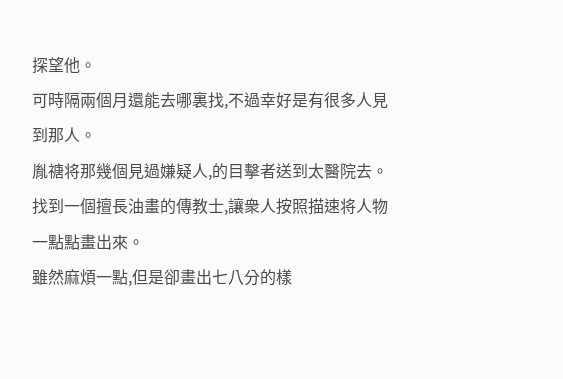探望他。
可時隔兩個月還能去哪裏找,不過幸好是有很多人見到那人。
胤禟将那幾個見過嫌疑人,的目擊者送到太醫院去。
找到一個擅長油畫的傳教士,讓衆人按照描速将人物一點點畫出來。
雖然麻煩一點,但是卻畫出七八分的樣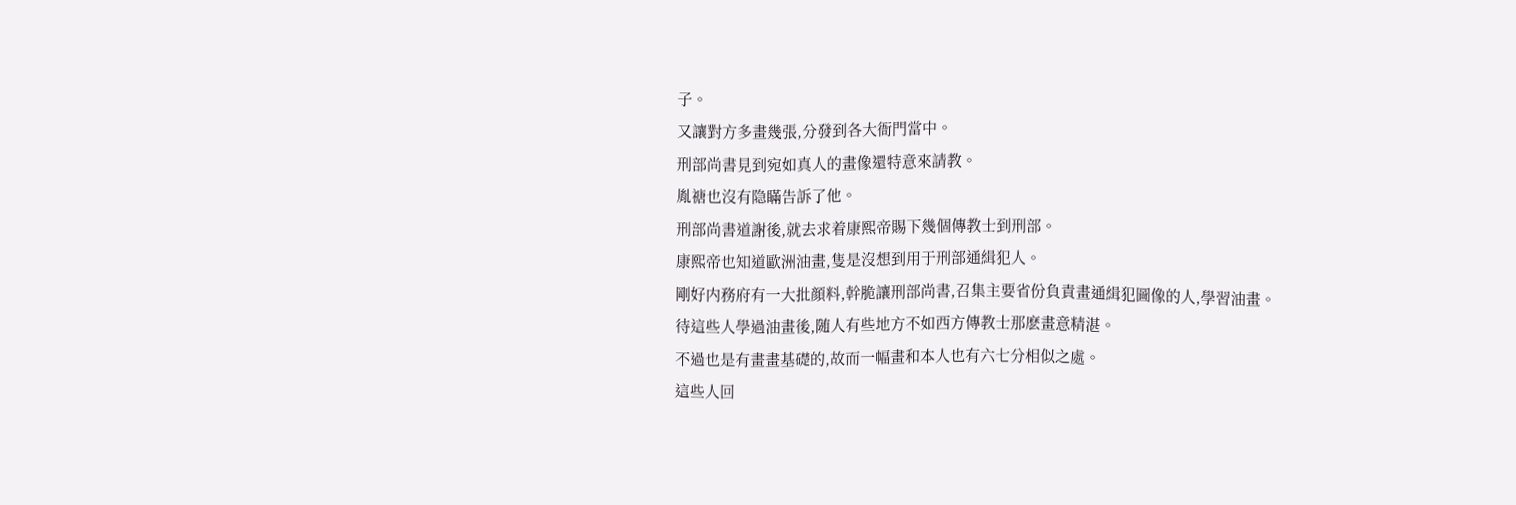子。
又讓對方多畫幾張,分發到各大衙門當中。
刑部尚書見到宛如真人的畫像還特意來請教。
胤禟也沒有隐瞞告訴了他。
刑部尚書道謝後,就去求着康熙帝賜下幾個傳教士到刑部。
康熙帝也知道歐洲油畫,隻是沒想到用于刑部通緝犯人。
剛好内務府有一大批顔料,幹脆讓刑部尚書,召集主要省份負責畫通緝犯圖像的人,學習油畫。
待這些人學過油畫後,随人有些地方不如西方傳教士那麽畫意精湛。
不過也是有畫畫基礎的,故而一幅畫和本人也有六七分相似之處。
這些人回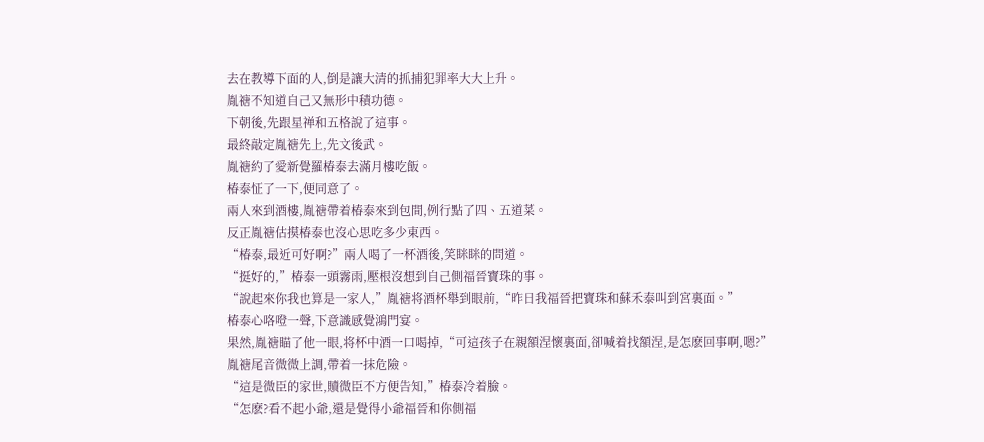去在教導下面的人,倒是讓大清的抓捕犯罪率大大上升。
胤禟不知道自己又無形中積功德。
下朝後,先跟星禅和五格說了這事。
最終敲定胤禟先上,先文後武。
胤禟約了愛新覺羅椿泰去滿月樓吃飯。
椿泰怔了一下,便同意了。
兩人來到酒樓,胤禟帶着椿泰來到包間,例行點了四、五道菜。
反正胤禟估摸椿泰也沒心思吃多少東西。
“椿泰,最近可好啊?”兩人喝了一杯酒後,笑眯眯的問道。
“挺好的,”椿泰一頭霧雨,壓根沒想到自己側福晉寶珠的事。
“說起來你我也算是一家人,”胤禟将酒杯舉到眼前,“昨日我福晉把寶珠和蘇禾泰叫到宮裏面。”
椿泰心咯噔一聲,下意識感覺鴻門宴。
果然,胤禟瞄了他一眼,将杯中酒一口喝掉,“可這孩子在親額涅懷裏面,卻喊着找額涅,是怎麽回事啊,嗯?”
胤禟尾音微微上調,帶着一抹危險。
“這是微臣的家世,贖微臣不方便告知,”椿泰冷着臉。
“怎麽?看不起小爺,還是覺得小爺福晉和你側福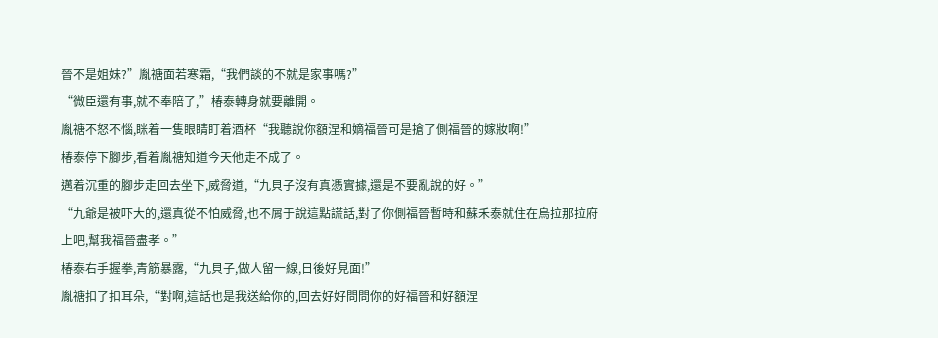晉不是姐妹?”胤禟面若寒霜,“我們談的不就是家事嗎?”
“微臣還有事,就不奉陪了,”椿泰轉身就要離開。
胤禟不怒不惱,眯着一隻眼睛盯着酒杯“我聽說你額涅和嫡福晉可是搶了側福晉的嫁妝啊!”
椿泰停下腳步,看着胤禟知道今天他走不成了。
邁着沉重的腳步走回去坐下,威脅道,“九貝子沒有真憑實據,還是不要亂說的好。”
“九爺是被吓大的,還真從不怕威脅,也不屑于說這點謊話,對了你側福晉暫時和蘇禾泰就住在烏拉那拉府上吧,幫我福晉盡孝。”
椿泰右手握拳,青筋暴露,“九貝子,做人留一線,日後好見面!”
胤禟扣了扣耳朵,“對啊,這話也是我送給你的,回去好好問問你的好福晉和好額涅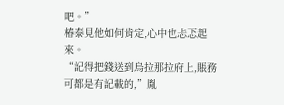吧。”
椿泰見他如何肯定,心中也忐忑起來。
“記得把錢送到烏拉那拉府上,賬務可都是有記載的,”胤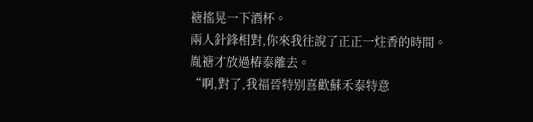禟搖晃一下酒杯。
兩人針鋒相對,你來我往說了正正一炷香的時間。
胤禟才放過椿泰離去。
“啊,對了,我福晉特别喜歡蘇禾泰特意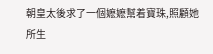朝皇太後求了一個嬷嬷幫着寶珠,照顧她所生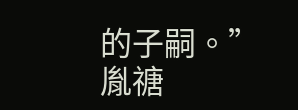的子嗣。”
胤禟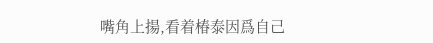嘴角上揚,看着椿泰因爲自己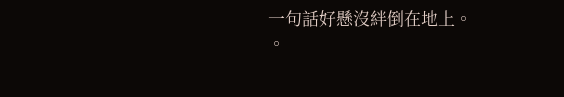一句話好懸沒絆倒在地上。
。